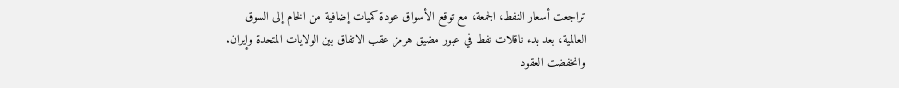تراجعت أسعار النفط، الجمعة، مع توقع الأسواق عودة كميات إضافية من الخام إلى السوق العالمية، بعد بدء ناقلات نفط في عبور مضيق هرمز عقب الاتفاق بين الولايات المتحدة وإيران.
وانخفضت العقود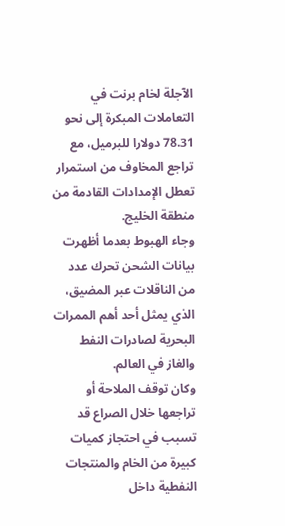الآجلة لخام برنت في التعاملات المبكرة إلى نحو 78.31 دولارا للبرميل، مع تراجع المخاوف من استمرار تعطل الإمدادات القادمة من منطقة الخليج.
وجاء الهبوط بعدما أظهرت بيانات الشحن تحرك عدد من الناقلات عبر المضيق، الذي يمثل أحد أهم الممرات البحرية لصادرات النفط والغاز في العالم.
وكان توقف الملاحة أو تراجعها خلال الصراع قد تسبب في احتجاز كميات كبيرة من الخام والمنتجات النفطية داخل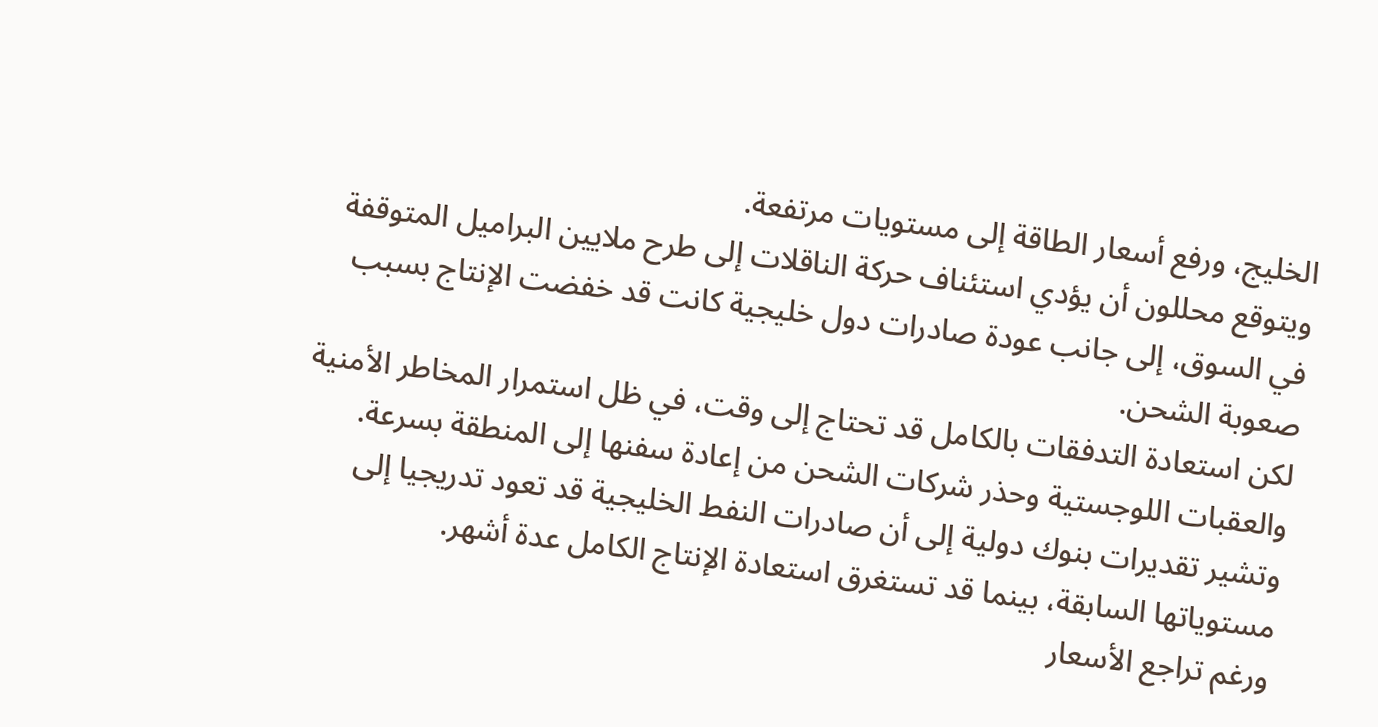الخليج، ورفع أسعار الطاقة إلى مستويات مرتفعة.
ويتوقع محللون أن يؤدي استئناف حركة الناقلات إلى طرح ملايين البراميل المتوقفة في السوق، إلى جانب عودة صادرات دول خليجية كانت قد خفضت الإنتاج بسبب صعوبة الشحن.
لكن استعادة التدفقات بالكامل قد تحتاج إلى وقت، في ظل استمرار المخاطر الأمنية والعقبات اللوجستية وحذر شركات الشحن من إعادة سفنها إلى المنطقة بسرعة.
وتشير تقديرات بنوك دولية إلى أن صادرات النفط الخليجية قد تعود تدريجيا إلى مستوياتها السابقة، بينما قد تستغرق استعادة الإنتاج الكامل عدة أشهر.
ورغم تراجع الأسعار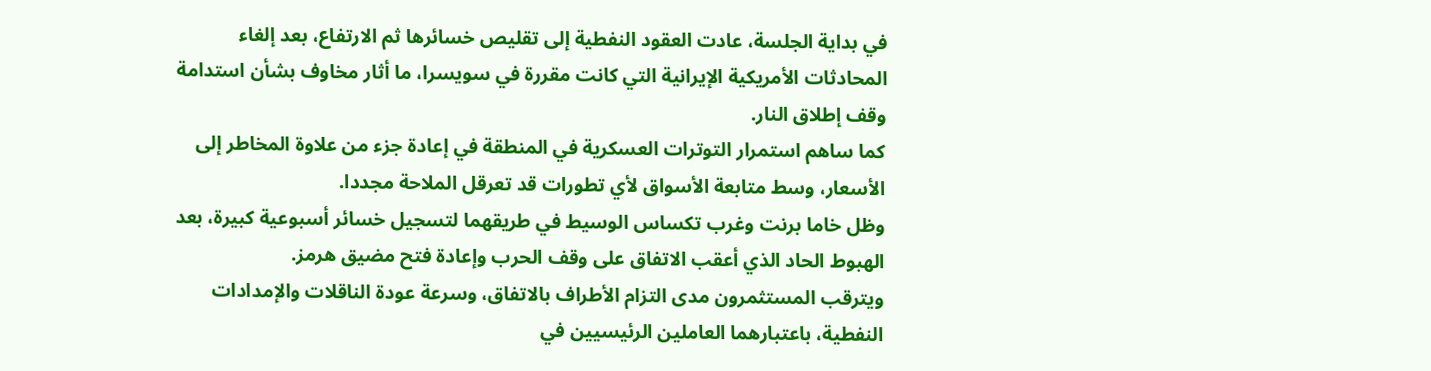في بداية الجلسة، عادت العقود النفطية إلى تقليص خسائرها ثم الارتفاع، بعد إلغاء المحادثات الأمريكية الإيرانية التي كانت مقررة في سويسرا، ما أثار مخاوف بشأن استدامة وقف إطلاق النار.
كما ساهم استمرار التوترات العسكرية في المنطقة في إعادة جزء من علاوة المخاطر إلى الأسعار، وسط متابعة الأسواق لأي تطورات قد تعرقل الملاحة مجددا.
وظل خاما برنت وغرب تكساس الوسيط في طريقهما لتسجيل خسائر أسبوعية كبيرة، بعد الهبوط الحاد الذي أعقب الاتفاق على وقف الحرب وإعادة فتح مضيق هرمز.
ويترقب المستثمرون مدى التزام الأطراف بالاتفاق، وسرعة عودة الناقلات والإمدادات النفطية، باعتبارهما العاملين الرئيسيين في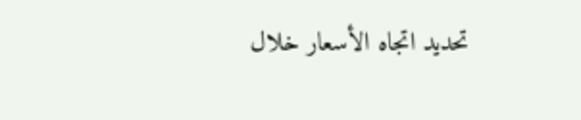تحديد اتجاه الأسعار خلال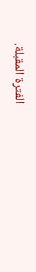الفترة المقبلة.